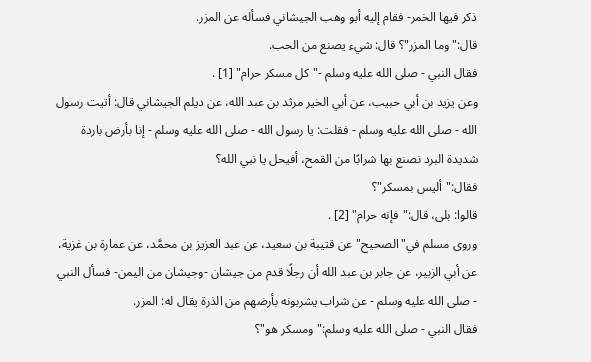ذكر فيها الخمر- فقام إليه أبو وهب الجيشاني فسأله عن المزر.
قال:"وما المزر"؟ قال: شيء يصنع من الحب.
فقال النبي - صلى الله عليه وسلم -"كل مسكر حرام" [1] .
وعن يزيد بن أبي حبيب، عن أبي الخير مرثد بن عبد الله، عن ديلم الجيشاني قال: أتيت رسول الله - صلى الله عليه وسلم - فقلت: يا رسول الله - صلى الله عليه وسلم - إنا بأرض باردة شديدة البرد نصنع بها شرابًا من القمح، أفيحل يا نبي الله؟
فقال:"أليس بمسكر"؟
قالوا: بلى، قال:"فإنه حرام" [2] .
وروى مسلم في"الصحيح"عن قتيبة بن سعيد، عن عبد العزيز بن محمَّد، عن عمارة بن غزية، عن أبي الزبير، عن جابر بن عبد الله أن رجلًا قدم من جيشان -وجيشان من اليمن- فسأل النبي - صلى الله عليه وسلم - عن شراب يشربونه بأرضهم من الذرة يقال له: المزر.
فقال النبي - صلى الله عليه وسلم:"ومسكر هو"؟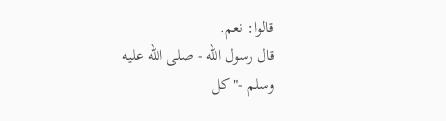قالوا: نعم.
قال رسول الله - صلى الله عليه وسلم -"كل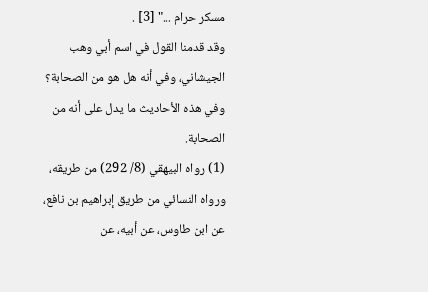مسكر حرام ..." [3] .
وقد قدمنا القول في اسم أبي وهب الجيشاني، وفي أنه هل هو من الصحابة؟
وفي هذه الأحاديث ما يدل على أنه من الصحابة.
(1) رواه البيهقي (8/ 292) من طريقه، ورواه النسائي من طريق إبراهيم بن نافع، عن ابن طاوس، عن أبيه، عن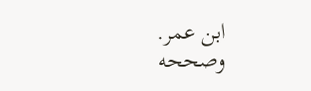ابن عمر.
وصححه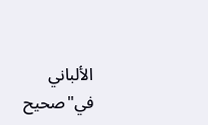الألباني في"صحيح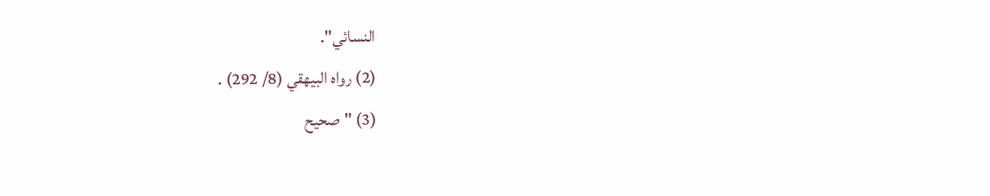النسائي".
(2) رواه البيهقي (8/ 292) .
(3) "صحيح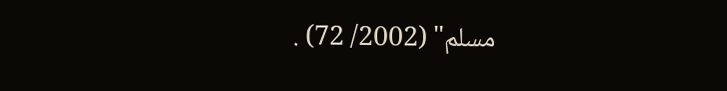مسلم" (2002/ 72) .